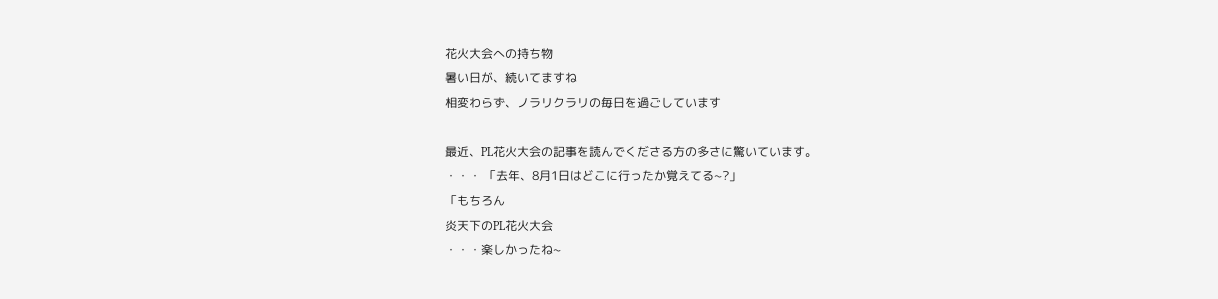花火大会への持ち物
暑い日が、続いてますね
相変わらず、ノラリクラリの毎日を過ごしています

最近、PL花火大会の記事を読んでくださる方の多さに驚いています。
・・・ 「去年、8月1日はどこに行ったか覚えてる~?」
「もちろん
炎天下のPL花火大会
・・・楽しかったね~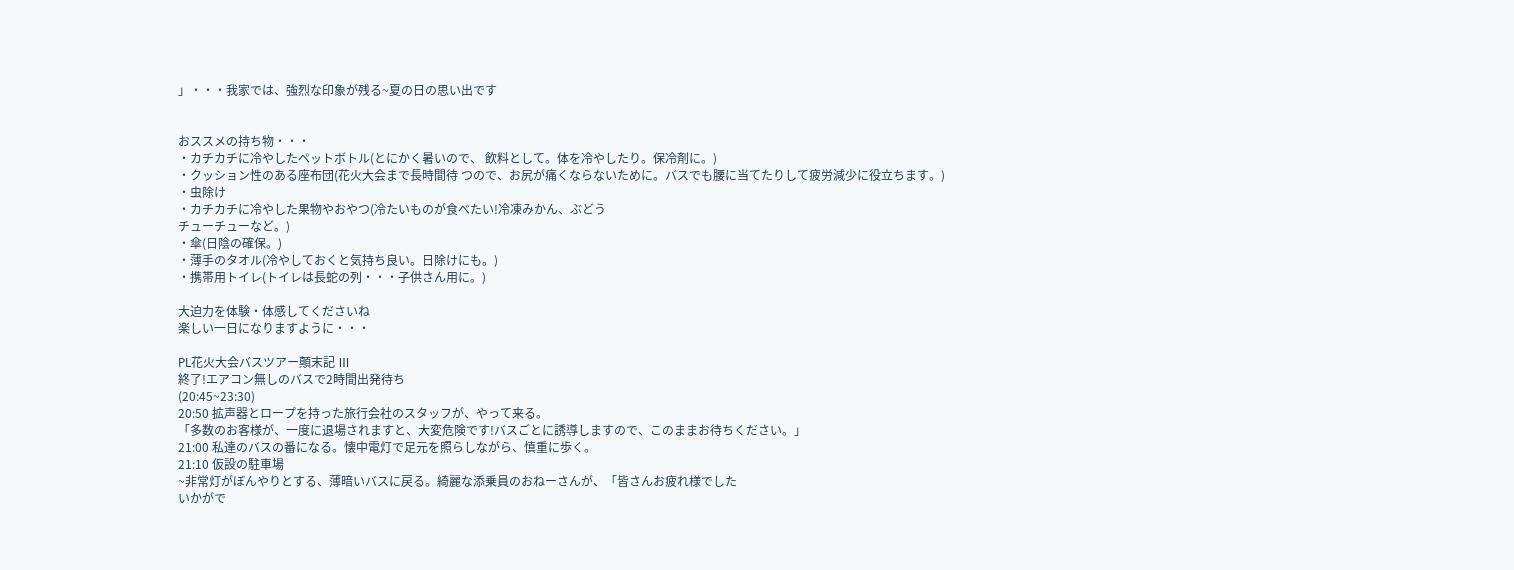」・・・我家では、強烈な印象が残る~夏の日の思い出です


おススメの持ち物・・・
・カチカチに冷やしたペットボトル(とにかく暑いので、 飲料として。体を冷やしたり。保冷剤に。)
・クッション性のある座布団(花火大会まで長時間待 つので、お尻が痛くならないために。バスでも腰に当てたりして疲労減少に役立ちます。)
・虫除け
・カチカチに冷やした果物やおやつ(冷たいものが食べたい!冷凍みかん、ぶどう
チューチューなど。)
・傘(日陰の確保。)
・薄手のタオル(冷やしておくと気持ち良い。日除けにも。)
・携帯用トイレ(トイレは長蛇の列・・・子供さん用に。)

大迫力を体験・体感してくださいね
楽しい一日になりますように・・・

PL花火大会バスツアー顛末記 Ⅲ
終了!エアコン無しのバスで2時間出発待ち
(20:45~23:30)
20:50 拡声器とロープを持った旅行会社のスタッフが、やって来る。
「多数のお客様が、一度に退場されますと、大変危険です!バスごとに誘導しますので、このままお待ちください。」
21:00 私達のバスの番になる。懐中電灯で足元を照らしながら、慎重に歩く。
21:10 仮設の駐車場
~非常灯がぼんやりとする、薄暗いバスに戻る。綺麗な添乗員のおねーさんが、「皆さんお疲れ様でした
いかがで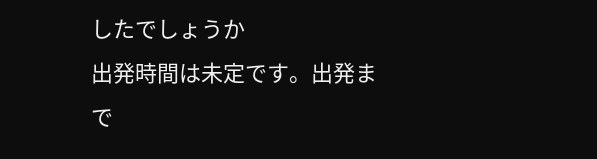したでしょうか
出発時間は未定です。出発まで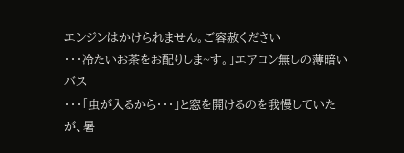エンジンはかけられません。ご容赦ください
・・・冷たいお茶をお配りしま~す。」エアコン無しの薄暗いバス
・・・「虫が入るから・・・」と窓を開けるのを我慢していたが、暑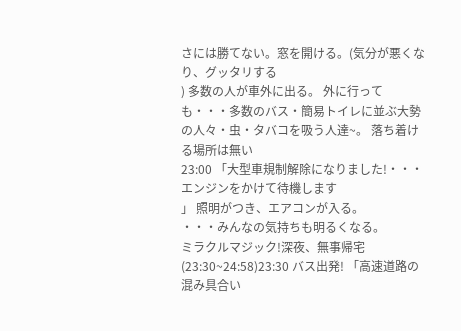さには勝てない。窓を開ける。(気分が悪くなり、グッタリする
) 多数の人が車外に出る。 外に行っても・・・多数のバス・簡易トイレに並ぶ大勢の人々・虫・タバコを吸う人達~。 落ち着ける場所は無い
23:00 「大型車規制解除になりました!・・・エンジンをかけて待機します
」 照明がつき、エアコンが入る。
・・・みんなの気持ちも明るくなる。
ミラクルマジック!深夜、無事帰宅
(23:30~24:58)23:30 バス出発! 「高速道路の混み具合い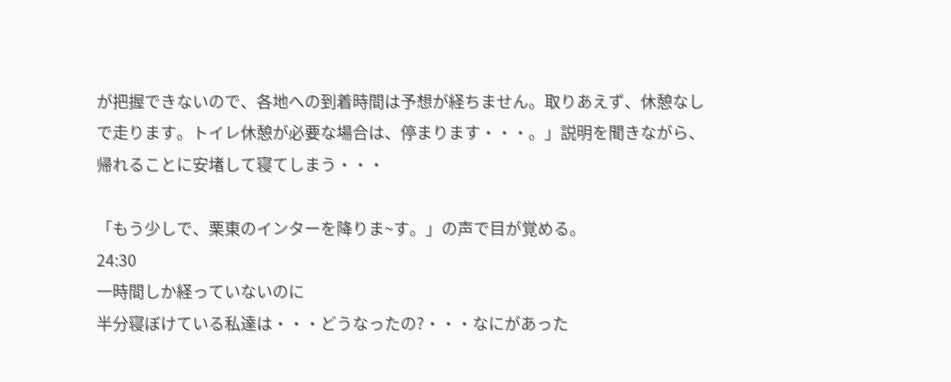が把握できないので、各地への到着時間は予想が経ちません。取りあえず、休憩なしで走ります。トイレ休憩が必要な場合は、停まります・・・。」説明を聞きながら、帰れることに安堵して寝てしまう・・・

「もう少しで、栗東のインターを降りま~す。」の声で目が覚める。
24:30
一時間しか経っていないのに
半分寝ぼけている私達は・・・どうなったの?・・・なにがあった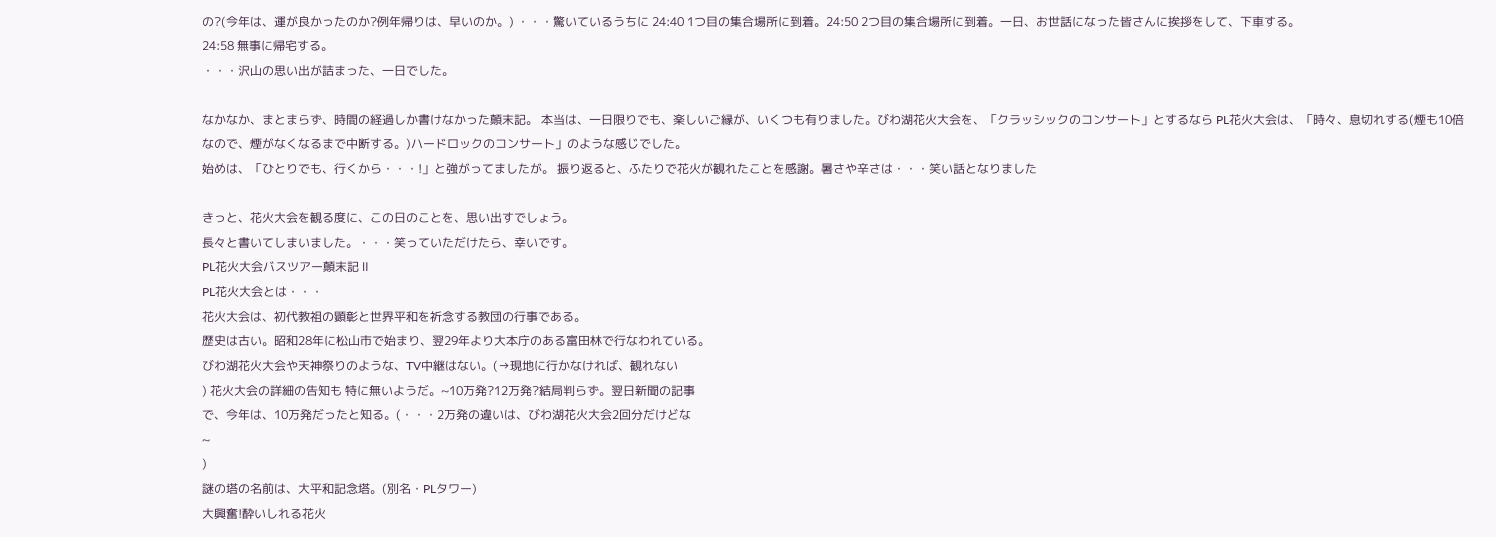の?(今年は、運が良かったのか?例年帰りは、早いのか。) ・・・驚いているうちに 24:40 1つ目の集合場所に到着。24:50 2つ目の集合場所に到着。一日、お世話になった皆さんに挨拶をして、下車する。
24:58 無事に帰宅する。
・・・沢山の思い出が詰まった、一日でした。

なかなか、まとまらず、時間の経過しか書けなかった顛末記。 本当は、一日限りでも、楽しいご縁が、いくつも有りました。びわ湖花火大会を、「クラッシックのコンサート」とするなら PL花火大会は、「時々、息切れする(煙も10倍なので、煙がなくなるまで中断する。)ハードロックのコンサート」のような感じでした。
始めは、「ひとりでも、行くから・・・!」と強がってましたが。 振り返ると、ふたりで花火が観れたことを感謝。暑さや辛さは・・・笑い話となりました

きっと、花火大会を観る度に、この日のことを、思い出すでしょう。
長々と書いてしまいました。・・・笑っていただけたら、幸いです。
PL花火大会バスツアー顛末記 Ⅱ
PL花火大会とは・・・
花火大会は、初代教祖の顕彰と世界平和を祈念する教団の行事である。
歴史は古い。昭和28年に松山市で始まり、翌29年より大本庁のある富田林で行なわれている。
びわ湖花火大会や天神祭りのような、TV中継はない。(→現地に行かなければ、観れない
) 花火大会の詳細の告知も 特に無いようだ。~10万発?12万発?結局判らず。翌日新聞の記事
で、今年は、10万発だったと知る。(・・・2万発の違いは、びわ湖花火大会2回分だけどな
~
)
謎の塔の名前は、大平和記念塔。(別名・PLタワー)
大興奮!酔いしれる花火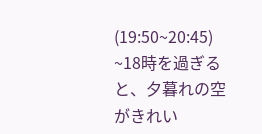(19:50~20:45)
~18時を過ぎると、夕暮れの空がきれい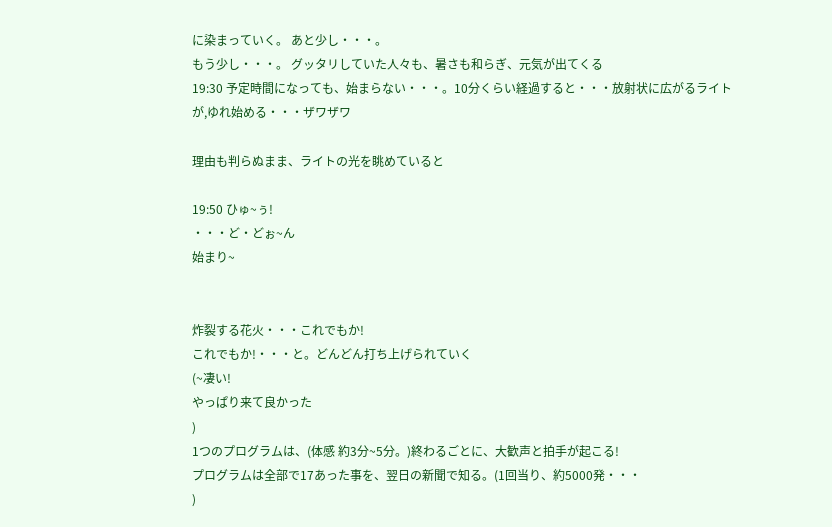に染まっていく。 あと少し・・・。
もう少し・・・。 グッタリしていた人々も、暑さも和らぎ、元気が出てくる
19:30 予定時間になっても、始まらない・・・。10分くらい経過すると・・・放射状に広がるライト
が,ゆれ始める・・・ザワザワ

理由も判らぬまま、ライトの光を眺めていると

19:50 ひゅ~ぅ!
・・・ど・どぉ~ん
始まり~


炸裂する花火・・・これでもか!
これでもか!・・・と。どんどん打ち上げられていく
(~凄い!
やっぱり来て良かった
)
1つのプログラムは、(体感 約3分~5分。)終わるごとに、大歓声と拍手が起こる!
プログラムは全部で17あった事を、翌日の新聞で知る。(1回当り、約5000発・・・
)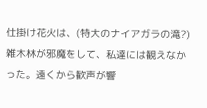仕掛け花火は、(特大のナイアガラの滝?)雑木林が邪魔をして、私達には観えなかった。遠くから歓声が響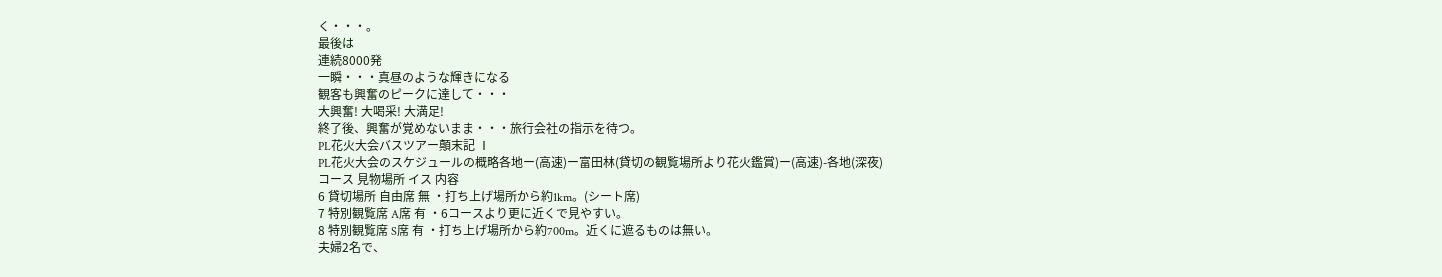く・・・。
最後は
連続8000発
一瞬・・・真昼のような輝きになる
観客も興奮のピークに達して・・・
大興奮! 大喝采! 大満足!
終了後、興奮が覚めないまま・・・旅行会社の指示を待つ。
PL花火大会バスツアー顛末記 Ⅰ
PL花火大会のスケジュールの概略各地ー(高速)ー富田林(貸切の観覧場所より花火鑑賞)ー(高速)-各地(深夜)
コース 見物場所 イス 内容
6 貸切場所 自由席 無 ・打ち上げ場所から約1km。(シート席)
7 特別観覧席 A席 有 ・6コースより更に近くで見やすい。
8 特別観覧席 S席 有 ・打ち上げ場所から約700m。近くに遮るものは無い。
夫婦2名で、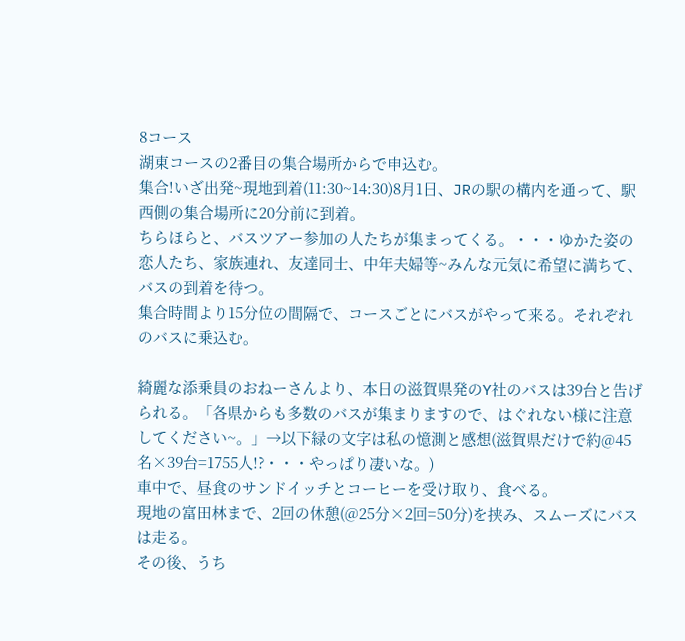8コース
湖東コースの2番目の集合場所からで申込む。
集合!いざ出発~現地到着(11:30~14:30)8月1日、JRの駅の構内を通って、駅西側の集合場所に20分前に到着。
ちらほらと、バスツアー参加の人たちが集まってくる。・・・ゆかた姿の恋人たち、家族連れ、友達同士、中年夫婦等~みんな元気に希望に満ちて、バスの到着を待つ。
集合時間より15分位の間隔で、コースごとにバスがやって来る。それぞれのバスに乗込む。

綺麗な添乗員のおねーさんより、本日の滋賀県発のY社のバスは39台と告げられる。「各県からも多数のバスが集まりますので、はぐれない様に注意してください~。」→以下緑の文字は私の憶測と感想(滋賀県だけで約@45名×39台=1755人!?・・・やっぱり凄いな。)
車中で、昼食のサンドイッチとコーヒーを受け取り、食べる。
現地の富田林まで、2回の休憩(@25分×2回=50分)を挟み、スムーズにバスは走る。
その後、うち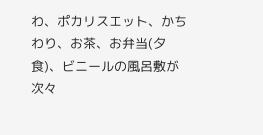わ、ポカリスエット、かちわり、お茶、お弁当(夕食)、ビニールの風呂敷が次々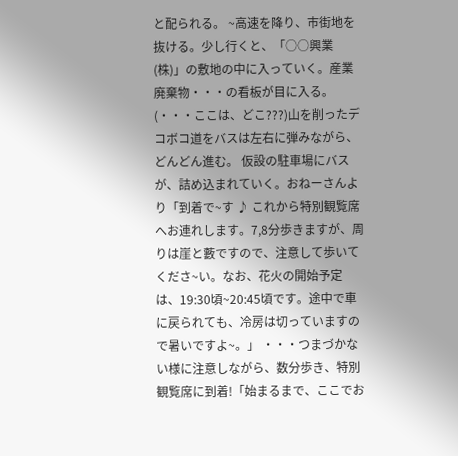と配られる。 ~高速を降り、市街地を抜ける。少し行くと、「○○興業(株)」の敷地の中に入っていく。産業廃棄物・・・の看板が目に入る。
(・・・ここは、どこ???)山を削ったデコボコ道をバスは左右に弾みながら、どんどん進む。 仮設の駐車場にバスが、詰め込まれていく。おねーさんより「到着で~す ♪ これから特別観覧席へお連れします。7,8分歩きますが、周りは崖と藪ですので、注意して歩いてくださ~い。なお、花火の開始予定は、19:30頃~20:45頃です。途中で車に戻られても、冷房は切っていますので暑いですよ~。」 ・・・つまづかない様に注意しながら、数分歩き、特別観覧席に到着!「始まるまで、ここでお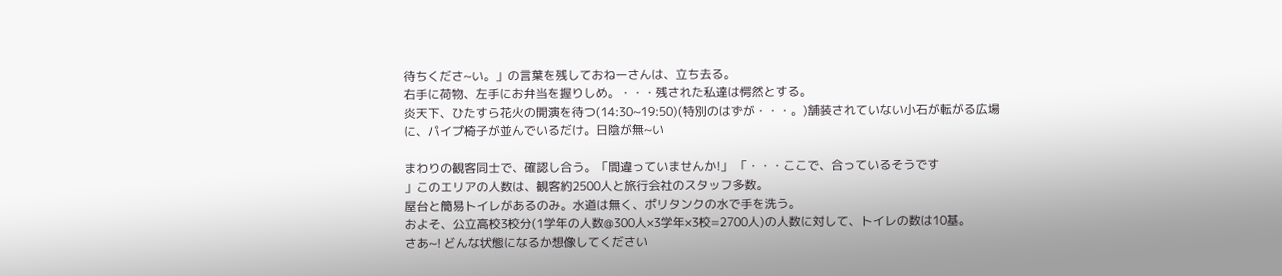待ちくださ~い。」の言葉を残しておねーさんは、立ち去る。
右手に荷物、左手にお弁当を握りしめ。・・・残された私達は愕然とする。
炎天下、ひたすら花火の開演を待つ(14:30~19:50)(特別のはずが・・・。)舗装されていない小石が転がる広場に、パイプ椅子が並んでいるだけ。日陰が無~い

まわりの観客同士で、確認し合う。「間違っていませんか!」 「・・・ここで、合っているそうです
」このエリアの人数は、観客約2500人と旅行会社のスタッフ多数。
屋台と簡易トイレがあるのみ。水道は無く、ポリタンクの水で手を洗う。
およそ、公立高校3校分(1学年の人数@300人×3学年×3校=2700人)の人数に対して、トイレの数は10基。
さあ~! どんな状態になるか想像してください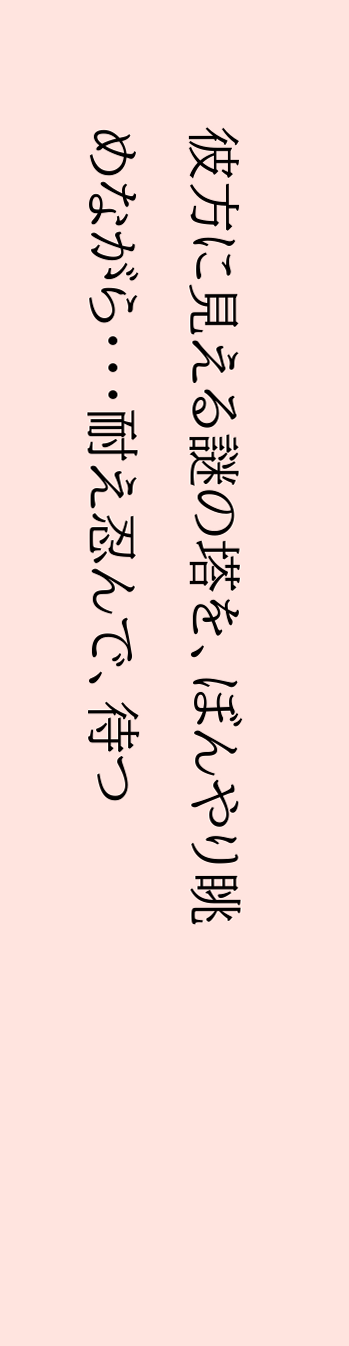彼方に見える謎の塔を、ぼんやり眺めながら・・・耐え忍んで、待つ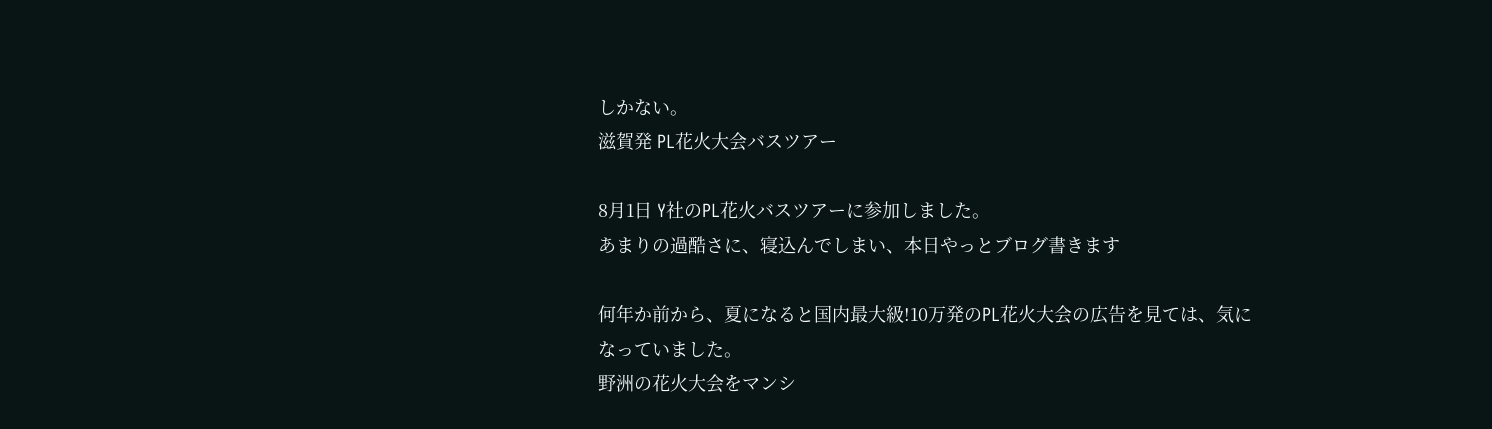しかない。
滋賀発 PL花火大会バスツアー

8月1日 Y社のPL花火バスツアーに参加しました。
あまりの過酷さに、寝込んでしまい、本日やっとブログ書きます

何年か前から、夏になると国内最大級!10万発のPL花火大会の広告を見ては、気になっていました。
野洲の花火大会をマンシ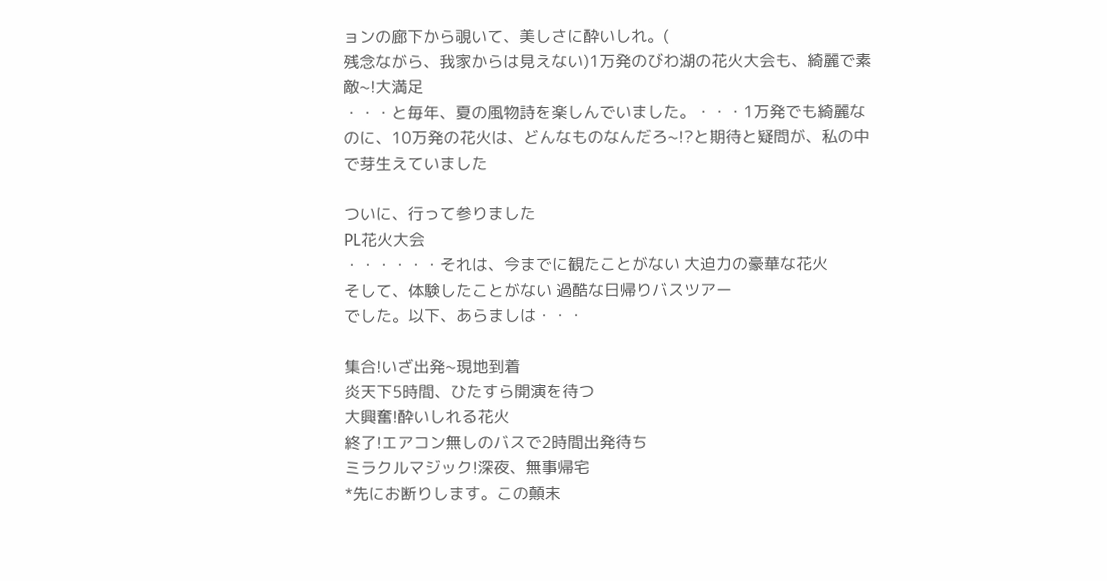ョンの廊下から覗いて、美しさに酔いしれ。(
残念ながら、我家からは見えない)1万発のびわ湖の花火大会も、綺麗で素敵~!大満足
・・・と毎年、夏の風物詩を楽しんでいました。・・・1万発でも綺麗なのに、10万発の花火は、どんなものなんだろ~!?と期待と疑問が、私の中で芽生えていました

ついに、行って参りました
PL花火大会
・・・・・・それは、今までに観たことがない 大迫力の豪華な花火
そして、体験したことがない 過酷な日帰りバスツアー
でした。以下、あらましは・・・

集合!いざ出発~現地到着
炎天下5時間、ひたすら開演を待つ
大興奮!酔いしれる花火
終了!エアコン無しのバスで2時間出発待ち
ミラクルマジック!深夜、無事帰宅
*先にお断りします。この顛末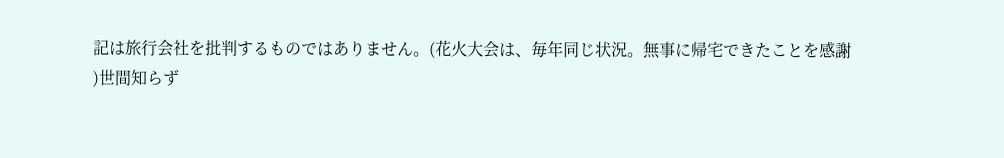記は旅行会社を批判するものではありません。(花火大会は、毎年同じ状況。無事に帰宅できたことを感謝
)世間知らず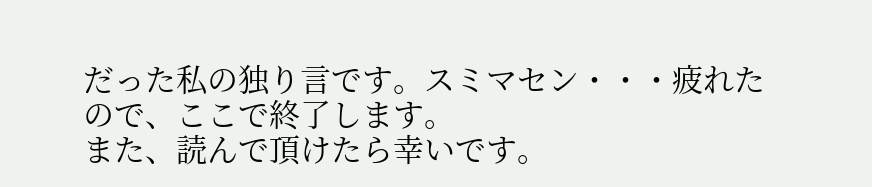だった私の独り言です。スミマセン・・・疲れたので、ここで終了します。
また、読んで頂けたら幸いです。